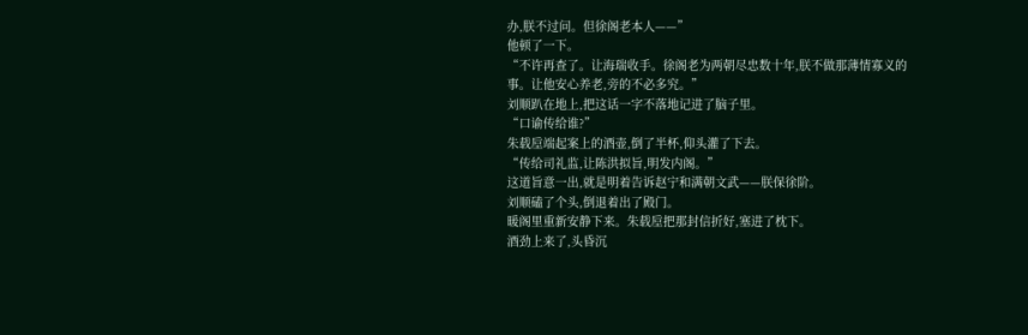办,朕不过问。但徐阁老本人——”
他顿了一下。
“不许再查了。让海瑞收手。徐阁老为两朝尽忠数十年,朕不做那薄情寡义的事。让他安心养老,旁的不必多究。”
刘顺趴在地上,把这话一字不落地记进了脑子里。
“口谕传给谁?”
朱载垕端起案上的酒壶,倒了半杯,仰头灌了下去。
“传给司礼监,让陈洪拟旨,明发内阁。”
这道旨意一出,就是明着告诉赵宁和满朝文武——朕保徐阶。
刘顺磕了个头,倒退着出了殿门。
暖阁里重新安静下来。朱载垕把那封信折好,塞进了枕下。
酒劲上来了,头昏沉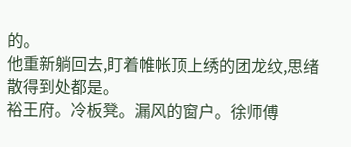的。
他重新躺回去,盯着帷帐顶上绣的团龙纹,思绪散得到处都是。
裕王府。冷板凳。漏风的窗户。徐师傅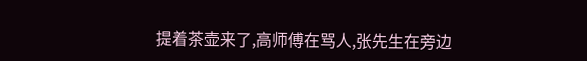提着茶壶来了,高师傅在骂人,张先生在旁边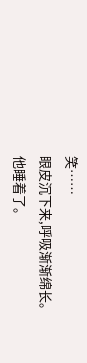笑……
眼皮沉下来,呼吸渐渐绵长。
他睡着了。